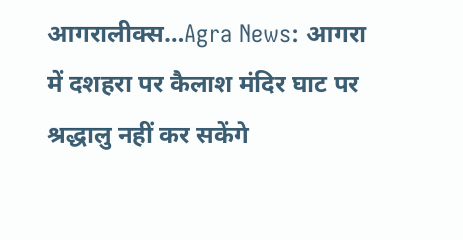आगरालीक्स…Agra News: आगरा में दशहरा पर कैलाश मंदिर घाट पर श्रद्धालु नहीं कर सकेंगे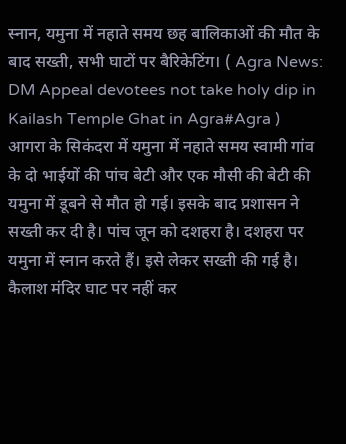स्नान, यमुना में नहाते समय छह बालिकाओं की मौत के बाद सख्ती, सभी घाटों पर बैरिकेटिंग। ( Agra News: DM Appeal devotees not take holy dip in Kailash Temple Ghat in Agra#Agra )
आगरा के सिकंदरा में यमुना में नहाते समय स्वामी गांव के दो भाईयों की पांच बेटी और एक मौसी की बेटी की यमुना में डूबने से मौत हो गई। इसके बाद प्रशासन ने सख्ती कर दी है। पांच जून को दशहरा है। दशहरा पर यमुना में स्नान करते हैं। इसे लेकर सख्ती की गई है।
कैलाश मंदिर घाट पर नहीं कर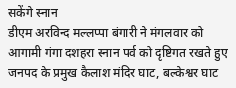सकेंगे स्नान
डीएम अरविन्द मल्लप्पा बंगारी ने मंगलवार को आगामी गंगा दशहरा स्नान पर्व को दृष्टिगत रखते हुए जनपद के प्रमुख कैलाश मंदिर घाट, बल्केश्वर घाट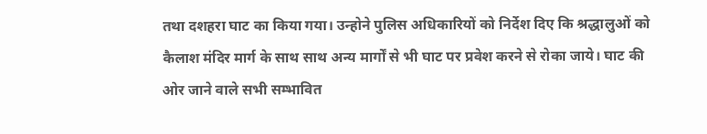तथा दशहरा घाट का किया गया। उन्होने पुलिस अधिकारियों को निर्देश दिए कि श्रद्धालुओं को कैलाश मंदिर मार्ग के साथ साथ अन्य मार्गों से भी घाट पर प्रवेश करने से रोका जाये। घाट की ओर जाने वाले सभी सम्भावित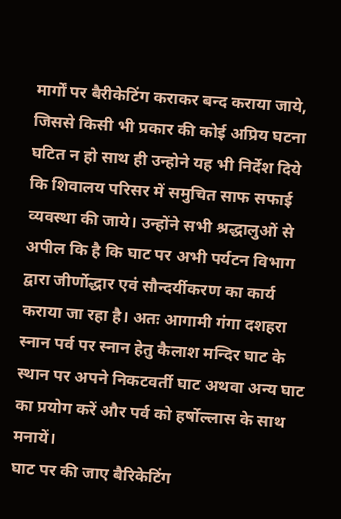मार्गों पर बैरीकेटिंग कराकर बन्द कराया जाये, जिससे किसी भी प्रकार की कोई अप्रिय घटना घटित न हो साथ ही उन्होने यह भी निर्देश दिये कि शिवालय परिसर में समुचित साफ सफाई व्यवस्था की जाये। उन्होंने सभी श्रद्धालुओं से अपील कि है कि घाट पर अभी पर्यटन विभाग द्वारा जीर्णोद्धार एवं सौन्दर्यीकरण का कार्य कराया जा रहा है। अतः आगामी गंगा दशहरा स्नान पर्व पर स्नान हेतु कैलाश मन्दिर घाट के स्थान पर अपने निकटवर्ती घाट अथवा अन्य घाट का प्रयोग करें और पर्व को हर्षोल्लास के साथ मनायें।
घाट पर की जाए बैरिकेटिंग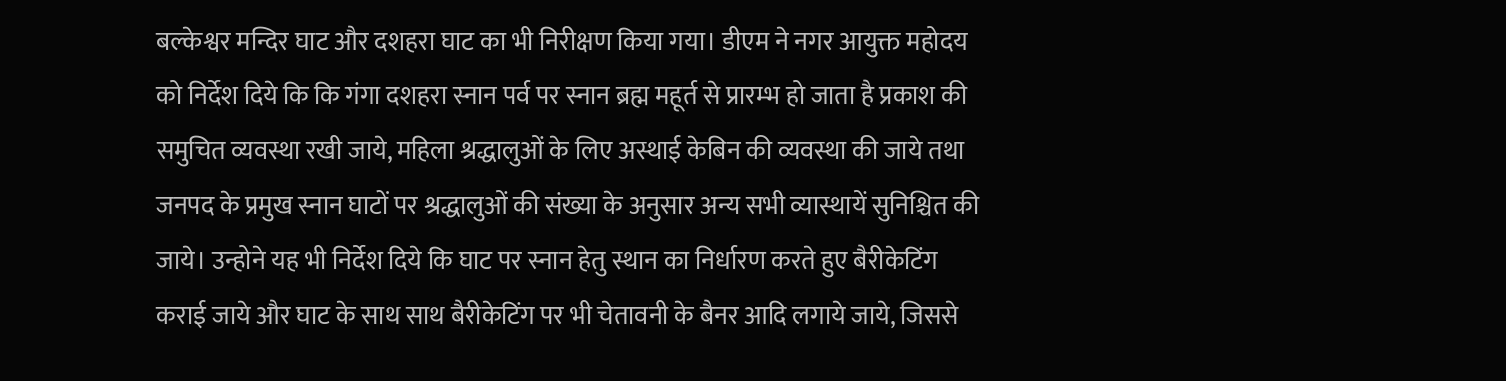बल्केश्वर मन्दिर घाट और दशहरा घाट का भी निरीक्षण किया गया। डीएम ने नगर आयुक्त महोदय को निर्देश दिये कि कि गंगा दशहरा स्नान पर्व पर स्नान ब्रह्म महूर्त से प्रारम्भ हो जाता है प्रकाश की समुचित व्यवस्था रखी जाये, महिला श्रद्धालुओं के लिए अस्थाई केबिन की व्यवस्था की जाये तथा जनपद के प्रमुख स्नान घाटों पर श्रद्धालुओं की संख्या के अनुसार अन्य सभी व्यास्थायें सुनिश्चित की जाये। उन्होने यह भी निर्देश दिये कि घाट पर स्नान हेतु स्थान का निर्धारण करते हुए बैरीकेटिंग कराई जाये और घाट के साथ साथ बैरीकेटिंग पर भी चेतावनी के बैनर आदि लगाये जाये, जिससे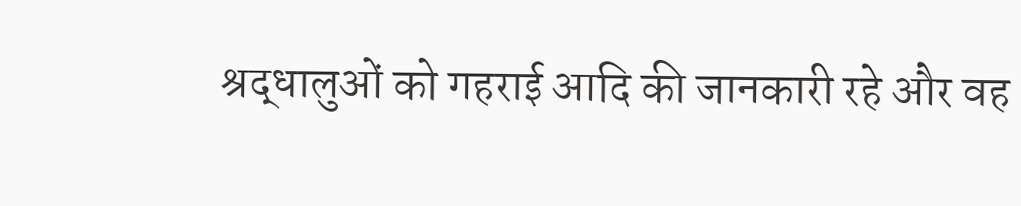श्रद्धालुओं को गहराई आदि की जानकारी रहे और वह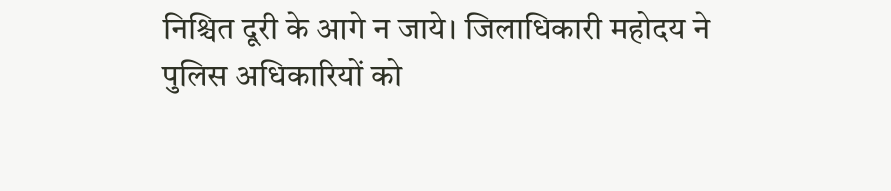निश्चित दूरी के आगे न जाये। जिलाधिकारी महोदय ने पुलिस अधिकारियों को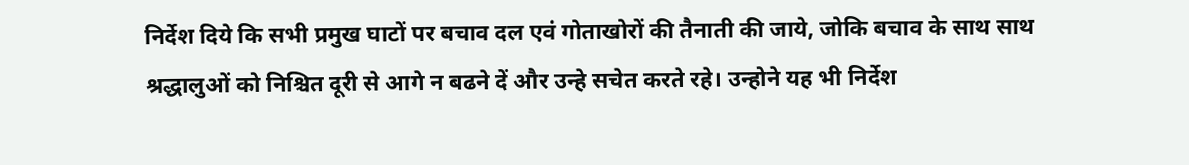निर्देश दिये कि सभी प्रमुख घाटों पर बचाव दल एवं गोताखोरों की तैनाती की जाये, जोकि बचाव के साथ साथ श्रद्धालुओं को निश्चित दूरी से आगे न बढने दें और उन्हे सचेत करते रहे। उन्होने यह भी निर्देश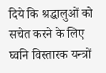दिये कि श्रद्धालुओं को सचेत करने के लिए घ्वनि विस्तारक यन्त्रों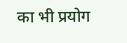का भी प्रयोग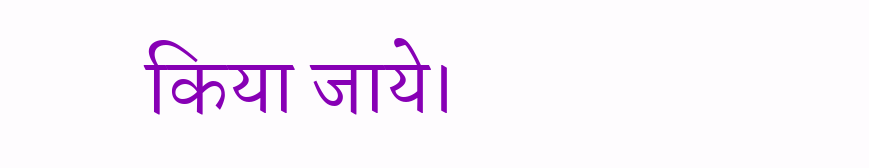किया जाये।